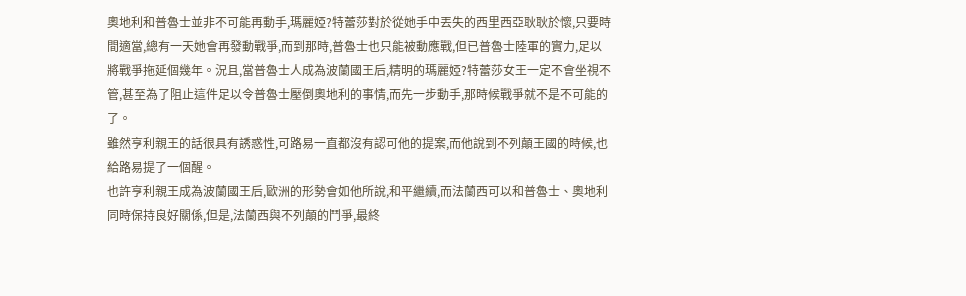奧地利和普魯士並非不可能再動手,瑪麗婭?特蕾莎對於從她手中丟失的西里西亞耿耿於懷,只要時間適當,總有一天她會再發動戰爭,而到那時,普魯士也只能被動應戰,但已普魯士陸軍的實力,足以將戰爭拖延個幾年。況且,當普魯士人成為波蘭國王后,精明的瑪麗婭?特蕾莎女王一定不會坐視不管,甚至為了阻止這件足以令普魯士壓倒奧地利的事情,而先一步動手,那時候戰爭就不是不可能的了。
雖然亨利親王的話很具有誘惑性,可路易一直都沒有認可他的提案,而他說到不列顛王國的時候,也給路易提了一個醒。
也許亨利親王成為波蘭國王后,歐洲的形勢會如他所說,和平繼續,而法蘭西可以和普魯士、奧地利同時保持良好關係,但是,法蘭西與不列顛的鬥爭,最終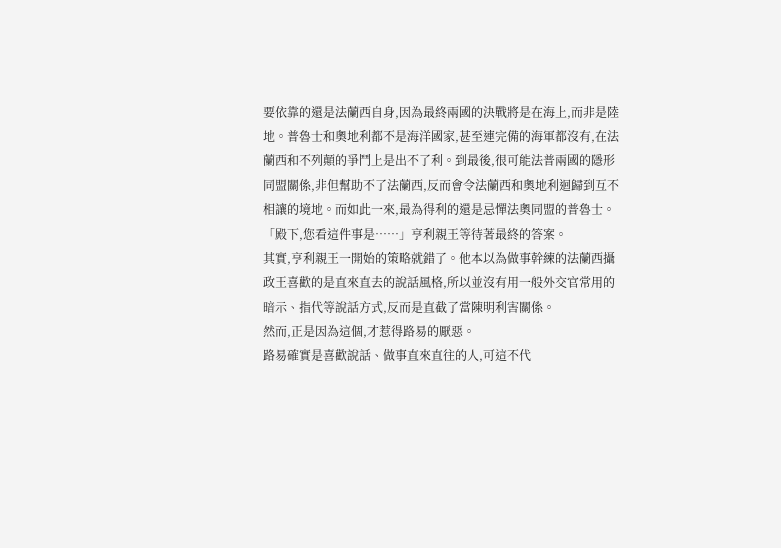要依靠的還是法蘭西自身,因為最終兩國的決戰將是在海上,而非是陸地。普魯士和奧地利都不是海洋國家,甚至連完備的海軍都沒有,在法蘭西和不列顛的爭鬥上是出不了利。到最後,很可能法普兩國的隱形同盟關係,非但幫助不了法蘭西,反而會令法蘭西和奧地利迴歸到互不相讓的境地。而如此一來,最為得利的還是忌憚法奧同盟的普魯士。
「殿下,您看這件事是……」亨利親王等待著最終的答案。
其實,亨利親王一開始的策略就錯了。他本以為做事幹練的法蘭西攝政王喜歡的是直來直去的說話風格,所以並沒有用一般外交官常用的暗示、指代等說話方式,反而是直截了當陳明利害關係。
然而,正是因為這個,才惹得路易的厭惡。
路易確實是喜歡說話、做事直來直往的人,可這不代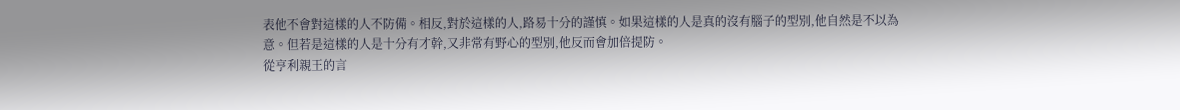表他不會對這樣的人不防備。相反,對於這樣的人,路易十分的謹慎。如果這樣的人是真的沒有腦子的型別,他自然是不以為意。但若是這樣的人是十分有才幹,又非常有野心的型別,他反而會加倍提防。
從亨利親王的言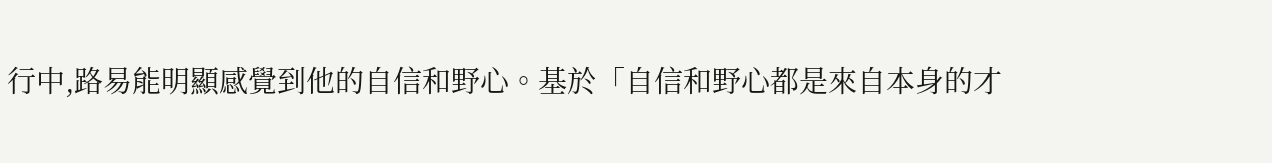行中,路易能明顯感覺到他的自信和野心。基於「自信和野心都是來自本身的才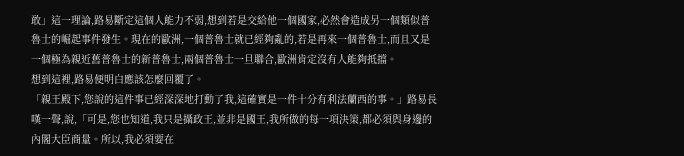敢」這一理論,路易斷定這個人能力不弱,想到若是交給他一個國家,必然會造成另一個類似普魯士的崛起事件發生。現在的歐洲,一個普魯士就已經夠亂的,若是再來一個普魯士,而且又是一個極為親近舊普魯士的新普魯士,兩個普魯士一旦聯合,歐洲肯定沒有人能夠抵擋。
想到這裡,路易便明白應該怎麼回覆了。
「親王殿下,您說的這件事已經深深地打動了我,這確實是一件十分有利法蘭西的事。」路易長嘆一聲,說,「可是,您也知道,我只是攝政王,並非是國王,我所做的每一項決策,都必須與身邊的內閣大臣商量。所以,我必須要在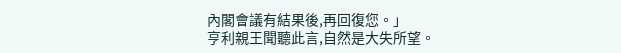內閣會議有結果後,再回復您。」
亨利親王聞聽此言,自然是大失所望。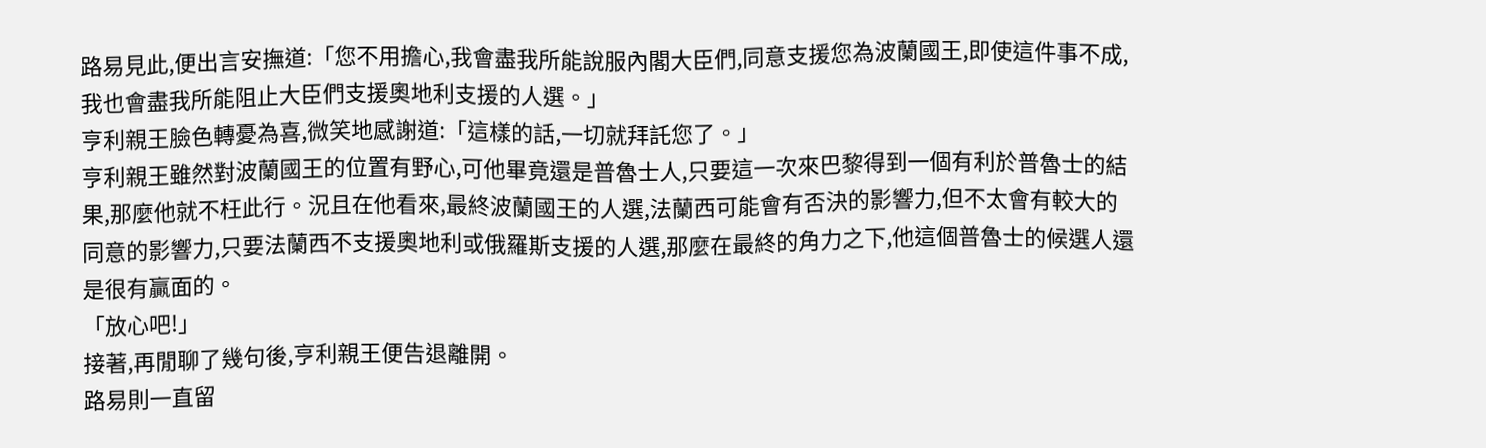路易見此,便出言安撫道:「您不用擔心,我會盡我所能說服內閣大臣們,同意支援您為波蘭國王,即使這件事不成,我也會盡我所能阻止大臣們支援奧地利支援的人選。」
亨利親王臉色轉憂為喜,微笑地感謝道:「這樣的話,一切就拜託您了。」
亨利親王雖然對波蘭國王的位置有野心,可他畢竟還是普魯士人,只要這一次來巴黎得到一個有利於普魯士的結果,那麼他就不枉此行。況且在他看來,最終波蘭國王的人選,法蘭西可能會有否決的影響力,但不太會有較大的同意的影響力,只要法蘭西不支援奧地利或俄羅斯支援的人選,那麼在最終的角力之下,他這個普魯士的候選人還是很有贏面的。
「放心吧!」
接著,再閒聊了幾句後,亨利親王便告退離開。
路易則一直留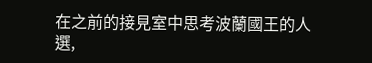在之前的接見室中思考波蘭國王的人選,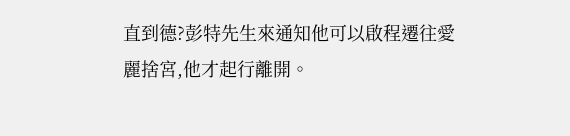直到德?彭特先生來通知他可以啟程遷往愛麗捨宮,他才起行離開。